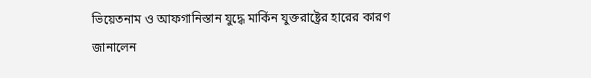ভিয়েতনাম ও আফগানিস্তান যুদ্ধে মার্কিন যুক্তরাষ্ট্রের হারের কারণ জানালেন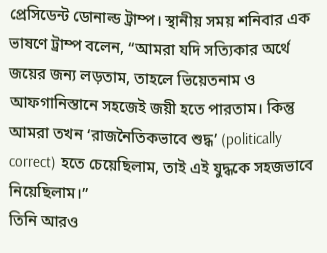প্রেসিডেন্ট ডোনাল্ড ট্রাম্প। স্থানীয় সময় শনিবার এক ভাষণে ট্রাম্প বলেন, ‘‘আমরা যদি সত্যিকার অর্থে জয়ের জন্য লড়তাম, তাহলে ভিয়েতনাম ও আফগানিস্তানে সহজেই জয়ী হতে পারতাম। কিন্তু আমরা তখন ‘রাজনৈতিকভাবে শুদ্ধ’ (politically correct) হতে চেয়েছিলাম, তাই এই যুদ্ধকে সহজভাবে নিয়েছিলাম।’’
তিনি আরও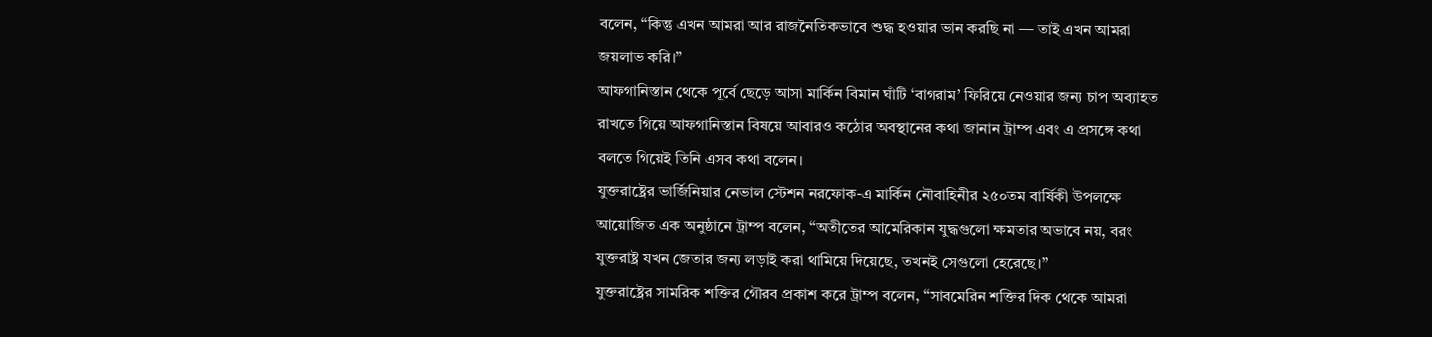বলেন, ‘‘কিন্তু এখন আমরা আর রাজনৈতিকভাবে শুদ্ধ হওয়ার ভান করছি না — তাই এখন আমরা জয়লাভ করি।”
আফগানিস্তান থেকে পূর্বে ছেড়ে আসা মার্কিন বিমান ঘাঁটি ‘বাগরাম’ ফিরিয়ে নেওয়ার জন্য চাপ অব্যাহত রাখতে গিয়ে আফগানিস্তান বিষয়ে আবারও কঠোর অবস্থানের কথা জানান ট্রাম্প এবং এ প্রসঙ্গে কথা বলতে গিয়েই তিনি এসব কথা বলেন।
যুক্তরাষ্ট্রের ভার্জিনিয়ার নেভাল স্টেশন নরফোক-এ মার্কিন নৌবাহিনীর ২৫০তম বার্ষিকী উপলক্ষে আয়োজিত এক অনুষ্ঠানে ট্রাম্প বলেন, ‘‘অতীতের আমেরিকান যুদ্ধগুলো ক্ষমতার অভাবে নয়, বরং যুক্তরাষ্ট্র যখন জেতার জন্য লড়াই করা থামিয়ে দিয়েছে, তখনই সেগুলো হেরেছে।’’
যুক্তরাষ্ট্রের সামরিক শক্তির গৌরব প্রকাশ করে ট্রাম্প বলেন, ‘‘সাবমেরিন শক্তির দিক থেকে আমরা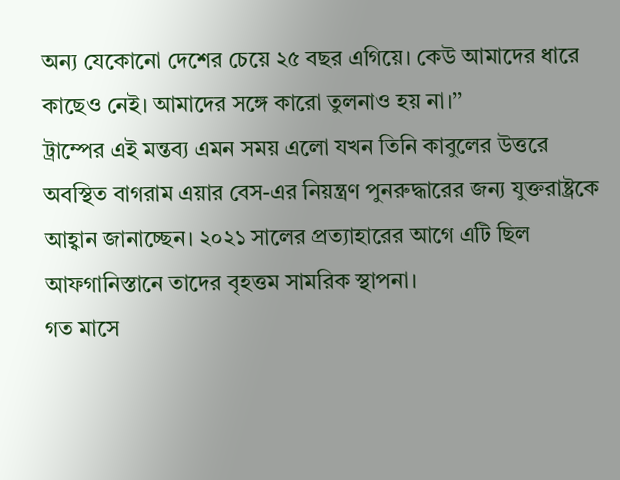অন্য যেকোনো দেশের চেয়ে ২৫ বছর এগিয়ে। কেউ আমাদের ধারে কাছেও নেই। আমাদের সঙ্গে কারো তুলনাও হয় না।’’
ট্রাম্পের এই মন্তব্য এমন সময় এলো যখন তিনি কাবুলের উত্তরে অবস্থিত বাগরাম এয়ার বেস-এর নিয়ন্ত্রণ পুনরুদ্ধারের জন্য যুক্তরাষ্ট্রকে আহ্বান জানাচ্ছেন। ২০২১ সালের প্রত্যাহারের আগে এটি ছিল আফগানিস্তানে তাদের বৃহত্তম সামরিক স্থাপনা।
গত মাসে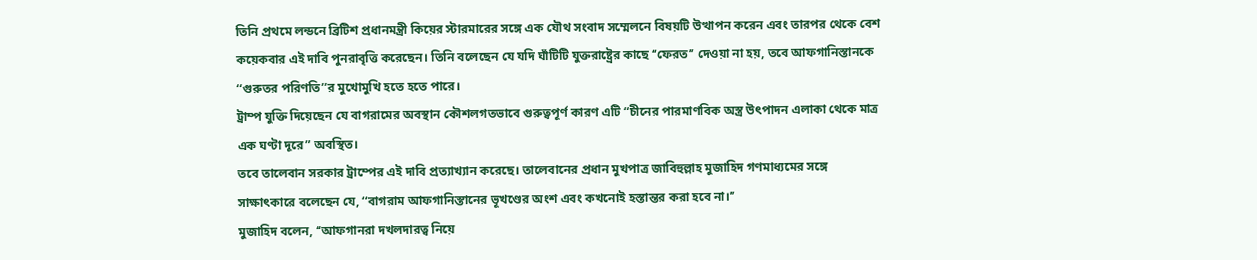তিনি প্রথমে লন্ডনে ব্রিটিশ প্রধানমন্ত্রী কিয়ের স্টারমারের সঙ্গে এক যৌথ সংবাদ সম্মেলনে বিষয়টি উত্থাপন করেন এবং তারপর থেকে বেশ কয়েকবার এই দাবি পুনরাবৃত্তি করেছেন। তিনি বলেছেন যে যদি ঘাঁটিটি যুক্তরাষ্ট্রের কাছে ‘‘ফেরত’’ দেওয়া না হয়, তবে আফগানিস্তানকে ‘‘গুরুতর পরিণতি’’র মুখোমুখি হতে হতে পারে।
ট্রাম্প যুক্তি দিয়েছেন যে বাগরামের অবস্থান কৌশলগতভাবে গুরুত্বপূর্ণ কারণ এটি “চীনের পারমাণবিক অস্ত্র উৎপাদন এলাকা থেকে মাত্র এক ঘণ্টা দূরে” অবস্থিত।
তবে তালেবান সরকার ট্রাম্পের এই দাবি প্রত্যাখ্যান করেছে। তালেবানের প্রধান মুখপাত্র জাবিহুল্লাহ মুজাহিদ গণমাধ্যমের সঙ্গে সাক্ষাৎকারে বলেছেন যে, ‘‘বাগরাম আফগানিস্তানের ভূখণ্ডের অংশ এবং কখনোই হস্তান্তর করা হবে না।’’
মুজাহিদ বলেন, ‘‘আফগানরা দখলদারত্ব নিয়ে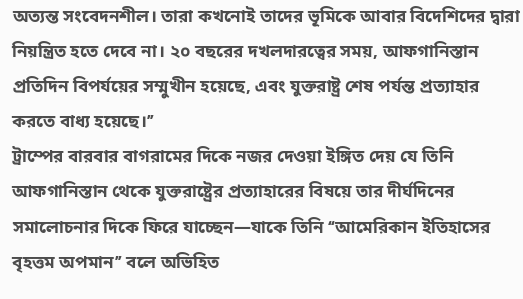অত্যন্ত সংবেদনশীল। তারা কখনোই তাদের ভূমিকে আবার বিদেশিদের দ্বারা নিয়ন্ত্রিত হতে দেবে না। ২০ বছরের দখলদারত্বের সময়, আফগানিস্তান প্রতিদিন বিপর্যয়ের সম্মুখীন হয়েছে, এবং যুক্তরাষ্ট্র শেষ পর্যন্ত প্রত্যাহার করতে বাধ্য হয়েছে।’’
ট্রাম্পের বারবার বাগরামের দিকে নজর দেওয়া ইঙ্গিত দেয় যে তিনি আফগানিস্তান থেকে যুক্তরাষ্ট্রের প্রত্যাহারের বিষয়ে তার দীর্ঘদিনের সমালোচনার দিকে ফিরে যাচ্ছেন—যাকে তিনি ‘‘আমেরিকান ইতিহাসের বৃহত্তম অপমান’’ বলে অভিহিত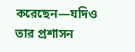করেছেন—যদিও তার প্রশাসন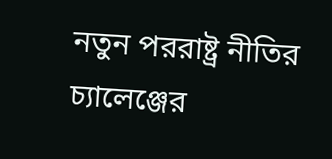নতুন পররাষ্ট্র নীতির চ্যালেঞ্জের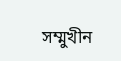সম্মুখীন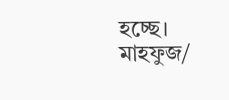হচ্ছে।
মাহফুজ/